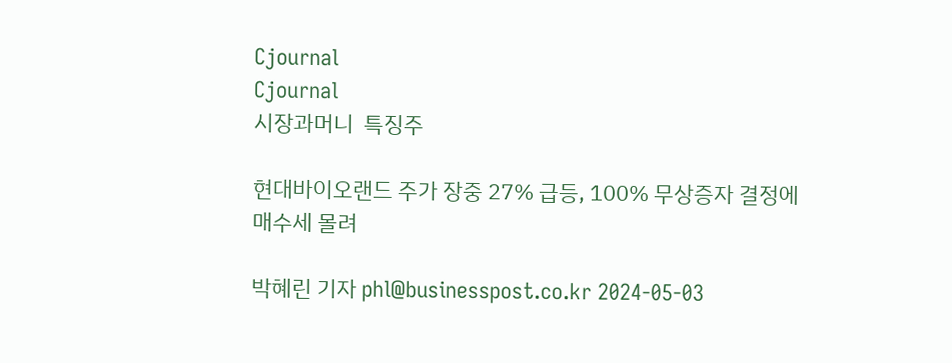Cjournal
Cjournal
시장과머니  특징주

현대바이오랜드 주가 장중 27% 급등, 100% 무상증자 결정에 매수세 몰려

박혜린 기자 phl@businesspost.co.kr 2024-05-03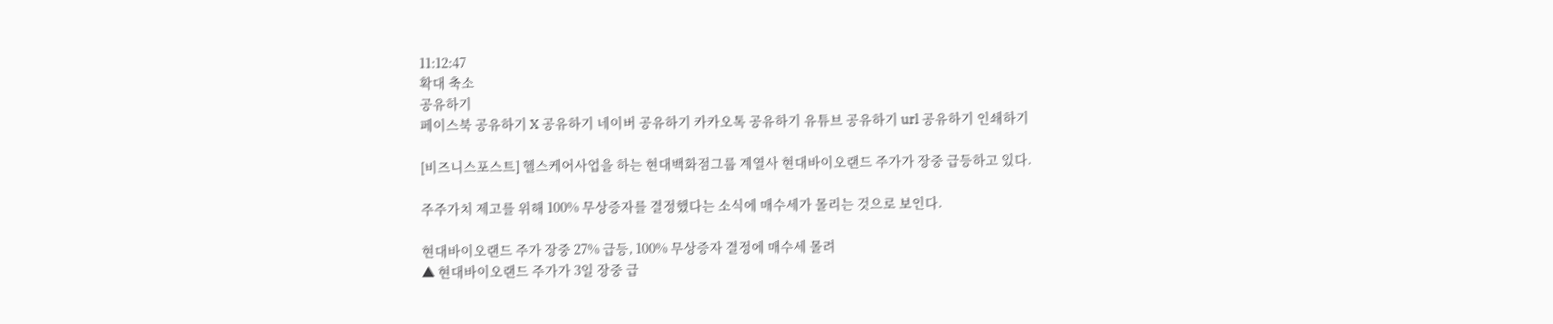11:12:47
확대 축소
공유하기
페이스북 공유하기 X 공유하기 네이버 공유하기 카카오톡 공유하기 유튜브 공유하기 url 공유하기 인쇄하기

[비즈니스포스트] 헬스케어사업을 하는 현대백화점그룹 계열사 현대바이오랜드 주가가 장중 급등하고 있다.

주주가치 제고를 위해 100% 무상증자를 결정했다는 소식에 매수세가 몰리는 것으로 보인다.

현대바이오랜드 주가 장중 27% 급등, 100% 무상증자 결정에 매수세 몰려
▲ 현대바이오랜드 주가가 3일 장중 급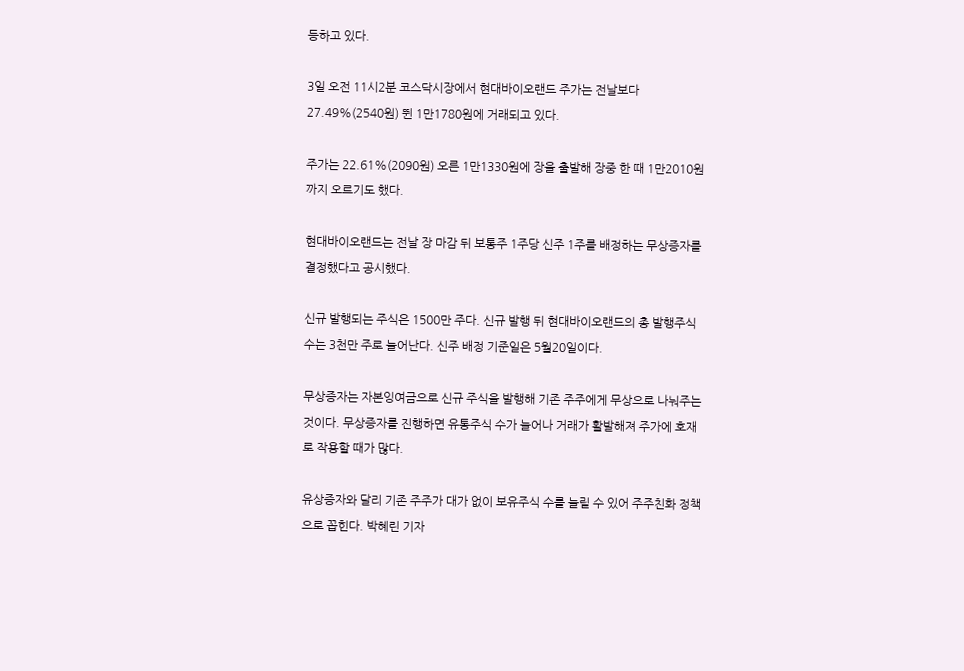등하고 있다.

3일 오전 11시2분 코스닥시장에서 현대바이오랜드 주가는 전날보다 27.49%(2540원) 뛴 1만1780원에 거래되고 있다.

주가는 22.61%(2090원) 오른 1만1330원에 장을 출발해 장중 한 때 1만2010원까지 오르기도 했다.

현대바이오랜드는 전날 장 마감 뒤 보통주 1주당 신주 1주를 배정하는 무상증자를 결정했다고 공시했다.

신규 발행되는 주식은 1500만 주다. 신규 발행 뒤 현대바이오랜드의 총 발행주식 수는 3천만 주로 늘어난다. 신주 배정 기준일은 5월20일이다.

무상증자는 자본잉여금으로 신규 주식을 발행해 기존 주주에게 무상으로 나눠주는 것이다. 무상증자를 진행하면 유통주식 수가 늘어나 거래가 활발해져 주가에 호재로 작용할 때가 많다.

유상증자와 달리 기존 주주가 대가 없이 보유주식 수를 늘릴 수 있어 주주친화 정책으로 꼽힌다. 박혜린 기자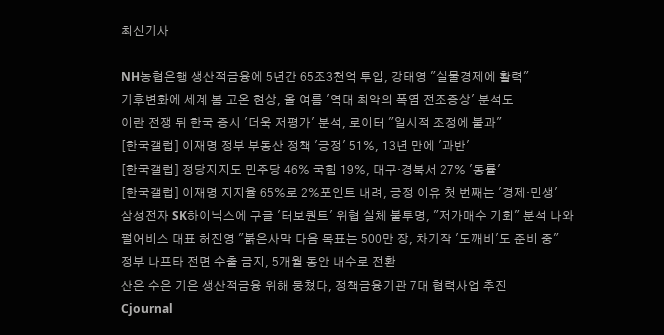최신기사

NH농협은행 생산적금융에 5년간 65조3천억 투입, 강태영 "실물경제에 활력"
기후변화에 세계 봄 고온 현상, 올 여름 '역대 최악의 폭염 전조증상' 분석도
이란 전쟁 뒤 한국 증시 '더욱 저평가' 분석, 로이터 "일시적 조정에 불과"
[한국갤럽] 이재명 정부 부동산 정책 '긍정' 51%, 13년 만에 '과반'
[한국갤럽] 정당지지도 민주당 46% 국힘 19%, 대구·경북서 27% '동률'
[한국갤럽] 이재명 지지율 65%로 2%포인트 내려, 긍정 이유 첫 번째는 '경제·민생'
삼성전자 SK하이닉스에 구글 '터보퀀트' 위협 실체 불투명, "저가매수 기회" 분석 나와
펄어비스 대표 허진영 "붉은사막 다음 목표는 500만 장, 차기작 '도깨비'도 준비 중"
정부 나프타 전면 수출 금지, 5개월 동안 내수로 전환
산은 수은 기은 생산적금융 위해 뭉쳤다, 정책금융기관 7대 협력사업 추진
Cjournal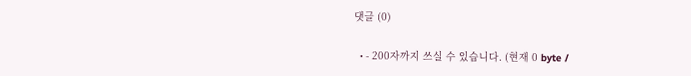댓글 (0)

  • - 200자까지 쓰실 수 있습니다. (현재 0 byte /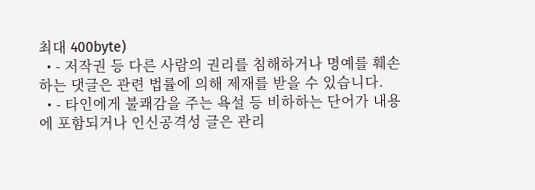최대 400byte)
  • - 저작권 등 다른 사람의 권리를 침해하거나 명예를 훼손하는 댓글은 관련 법률에 의해 제재를 받을 수 있습니다.
  • - 타인에게 불쾌감을 주는 욕설 등 비하하는 단어가 내용에 포함되거나 인신공격성 글은 관리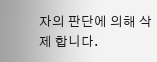자의 판단에 의해 삭제 합니다.